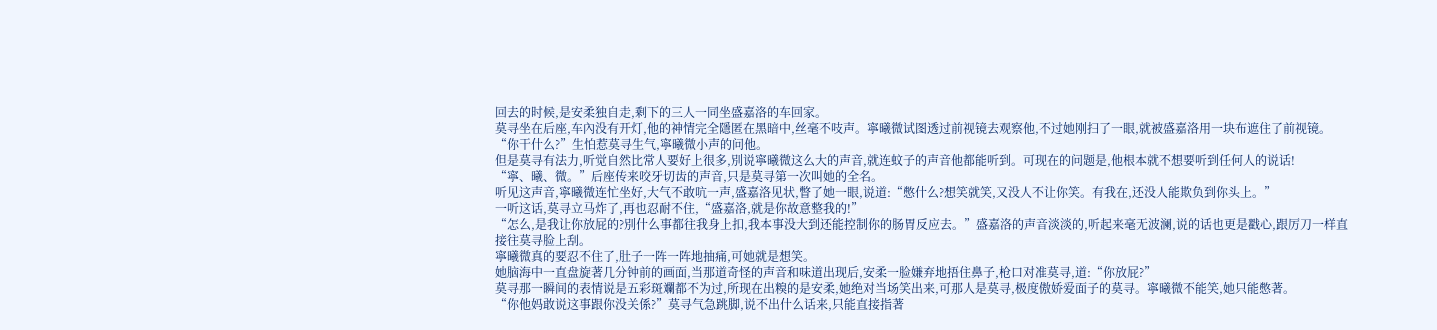回去的时候,是安柔独自走,剩下的三人一同坐盛嘉洛的车回家。
莫寻坐在后座,车內没有开灯,他的神情完全隱匿在黑暗中,丝毫不吱声。寧曦微试图透过前视镜去观察他,不过她刚扫了一眼,就被盛嘉洛用一块布遮住了前视镜。
“你干什么?”生怕惹莫寻生气,寧曦微小声的问他。
但是莫寻有法力,听觉自然比常人要好上很多,別说寧曦微这么大的声音,就连蚊子的声音他都能听到。可现在的问题是,他根本就不想要听到任何人的说话!
“寧、曦、微。”后座传来咬牙切齿的声音,只是莫寻第一次叫她的全名。
听见这声音,寧曦微连忙坐好,大气不敢吭一声,盛嘉洛见状,瞥了她一眼,说道:“憋什么?想笑就笑,又没人不让你笑。有我在,还没人能欺负到你头上。”
一听这话,莫寻立马炸了,再也忍耐不住,“盛嘉洛,就是你故意整我的!”
“怎么,是我让你放屁的?別什么事都往我身上扣,我本事没大到还能控制你的肠胃反应去。”盛嘉洛的声音淡淡的,听起来毫无波澜,说的话也更是戳心,跟厉刀一样直接往莫寻脸上刮。
寧曦微真的要忍不住了,肚子一阵一阵地抽痛,可她就是想笑。
她脑海中一直盘旋著几分钟前的画面,当那道奇怪的声音和味道出现后,安柔一脸嫌弃地捂住鼻子,枪口对准莫寻,道:“你放屁?”
莫寻那一瞬间的表情说是五彩斑斕都不为过,所现在出糗的是安柔,她绝对当场笑出来,可那人是莫寻,极度傲娇爱面子的莫寻。寧曦微不能笑,她只能憋著。
“你他妈敢说这事跟你没关係?”莫寻气急跳脚,说不出什么话来,只能直接指著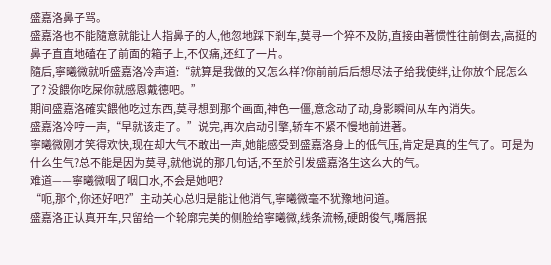盛嘉洛鼻子骂。
盛嘉洛也不能隨意就能让人指鼻子的人,他忽地踩下剎车,莫寻一个猝不及防,直接由著惯性往前倒去,高挺的鼻子直直地磕在了前面的箱子上,不仅痛,还红了一片。
隨后,寧曦微就听盛嘉洛冷声道:“就算是我做的又怎么样?你前前后后想尽法子给我使绊,让你放个屁怎么了? 没餵你吃屎你就感恩戴德吧。”
期间盛嘉洛確实餵他吃过东西,莫寻想到那个画面,神色一僵,意念动了动,身影瞬间从车內消失。
盛嘉洛冷哼一声,“早就该走了。”说完,再次启动引擎,轿车不紧不慢地前进著。
寧曦微刚才笑得欢快,现在却大气不敢出一声,她能感受到盛嘉洛身上的低气压,肯定是真的生气了。可是为什么生气?总不能是因为莫寻,就他说的那几句话,不至於引发盛嘉洛生这么大的气。
难道——寧曦微咽了咽口水,不会是她吧?
“呃,那个,你还好吧?”主动关心总归是能让他消气,寧曦微毫不犹豫地问道。
盛嘉洛正认真开车,只留给一个轮廓完美的侧脸给寧曦微,线条流畅,硬朗俊气,嘴唇抿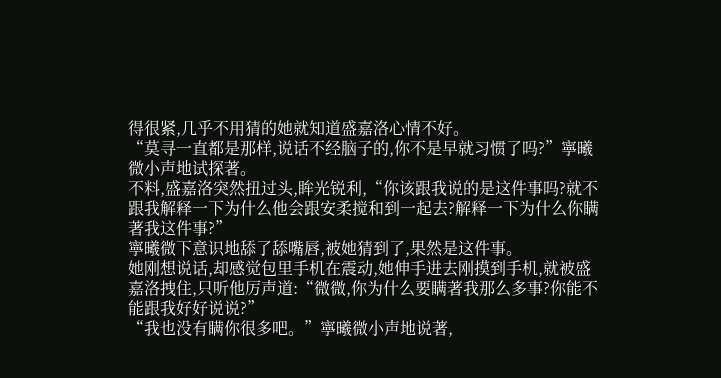得很紧,几乎不用猜的她就知道盛嘉洛心情不好。
“莫寻一直都是那样,说话不经脑子的,你不是早就习惯了吗?”寧曦微小声地试探著。
不料,盛嘉洛突然扭过头,眸光锐利,“你该跟我说的是这件事吗?就不跟我解释一下为什么他会跟安柔搅和到一起去?解释一下为什么你瞒著我这件事?”
寧曦微下意识地舔了舔嘴唇,被她猜到了,果然是这件事。
她刚想说话,却感觉包里手机在震动,她伸手进去刚摸到手机,就被盛嘉洛拽住,只听他厉声道:“微微,你为什么要瞒著我那么多事?你能不能跟我好好说说?”
“我也没有瞒你很多吧。”寧曦微小声地说著,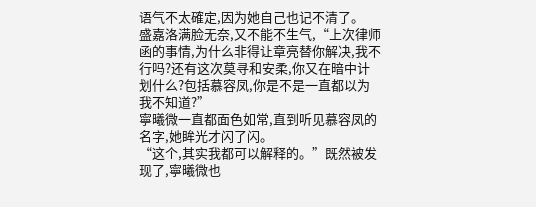语气不太確定,因为她自己也记不清了。
盛嘉洛满脸无奈,又不能不生气,“上次律师函的事情,为什么非得让章亮替你解决,我不行吗?还有这次莫寻和安柔,你又在暗中计划什么?包括慕容凤,你是不是一直都以为我不知道?”
寧曦微一直都面色如常,直到听见慕容凤的名字,她眸光才闪了闪。
“这个,其实我都可以解释的。”既然被发现了,寧曦微也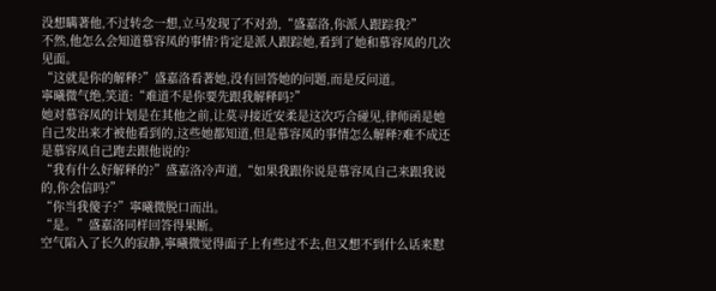没想瞒著他,不过转念一想,立马发现了不对劲,“盛嘉洛,你派人跟踪我?”
不然,他怎么会知道慕容凤的事情?肯定是派人跟踪她,看到了她和慕容凤的几次见面。
“这就是你的解释?”盛嘉洛看著她,没有回答她的问题,而是反问道。
寧曦微气绝,笑道:“难道不是你要先跟我解释吗?”
她对慕容凤的计划是在其他之前,让莫寻接近安柔是这次巧合碰见,律师函是她自己发出来才被他看到的,这些她都知道,但是慕容凤的事情怎么解释?难不成还是慕容凤自己跑去跟他说的?
“我有什么好解释的?”盛嘉洛冷声道,“如果我跟你说是慕容凤自己来跟我说的,你会信吗?”
“你当我傻子?”寧曦微脱口而出。
“是。”盛嘉洛同样回答得果断。
空气陷入了长久的寂静,寧曦微觉得面子上有些过不去,但又想不到什么话来懟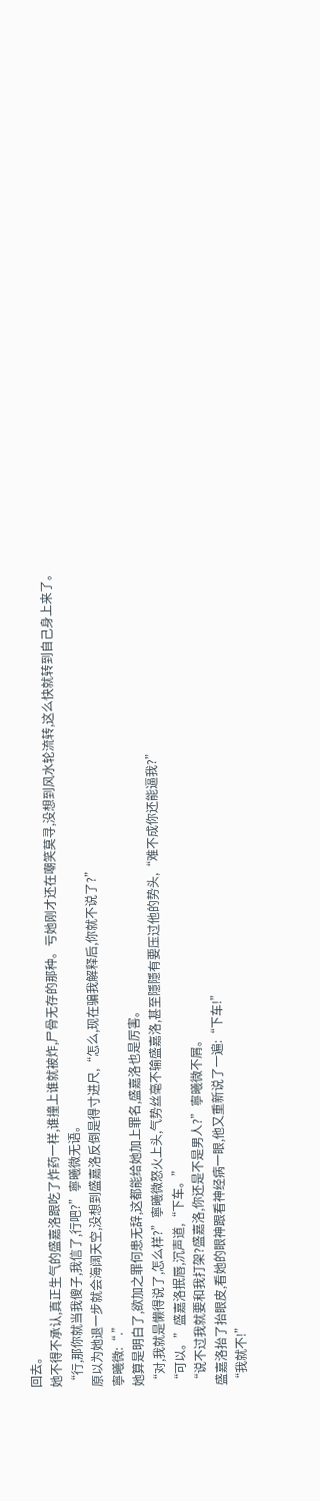回去。
她不得不承认,真正生气的盛嘉洛跟吃了炸药一样,谁撞上谁就被炸,尸骨无存的那种。亏她刚才还在嘲笑莫寻,没想到风水轮流转,这么快就转到自己身上来了。
“行,那你就当我傻子,我信了,行吧?”寧曦微无语。
原以为她退一步就会海阔天空,没想到盛嘉洛反倒是得寸进尺,“怎么,现在骗我解释后,你就不说了?”
寧曦微:“.”
她算是明白了,欲加之罪何患无辞,这都能给她加上罪名,盛嘉洛也是厉害。
“对,我就是懒得说了,怎么样?”寧曦微怒火上头,气势丝毫不输盛嘉洛,甚至隱隱有要压过他的势头,“难不成你还能逼我?”
“可以。”盛嘉洛抿唇,沉声道,“下车。”
“说不过我就要和我打架?盛嘉洛,你还是不是男人?”寧曦微不屑。
盛嘉洛抬了抬眼皮,看她的眼神跟看神经病一眼,他又重新说了一遍:“下车!”
“我就不!”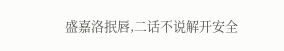盛嘉洛抿唇,二话不说解开安全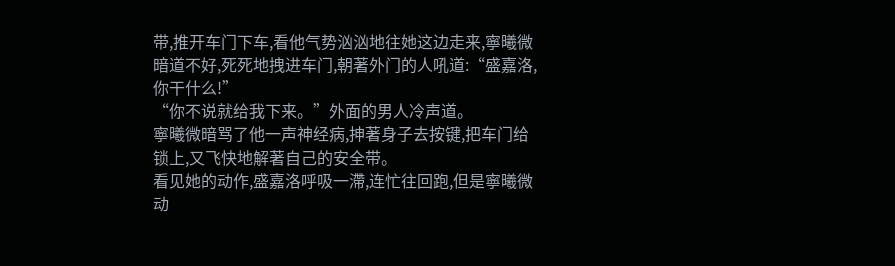带,推开车门下车,看他气势汹汹地往她这边走来,寧曦微暗道不好,死死地拽进车门,朝著外门的人吼道:“盛嘉洛,你干什么!”
“你不说就给我下来。”外面的男人冷声道。
寧曦微暗骂了他一声神经病,抻著身子去按键,把车门给锁上,又飞快地解著自己的安全带。
看见她的动作,盛嘉洛呼吸一滯,连忙往回跑,但是寧曦微动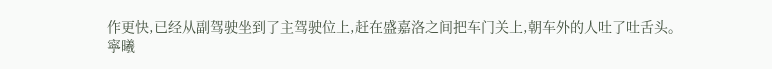作更快,已经从副驾驶坐到了主驾驶位上,赶在盛嘉洛之间把车门关上,朝车外的人吐了吐舌头。
寧曦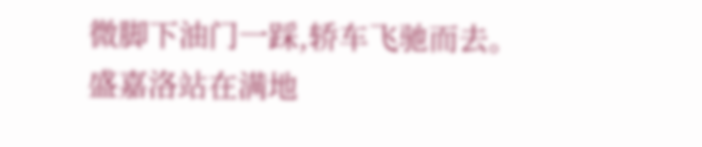微脚下油门一踩,轿车飞驰而去。
盛嘉洛站在满地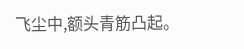飞尘中,额头青筋凸起。